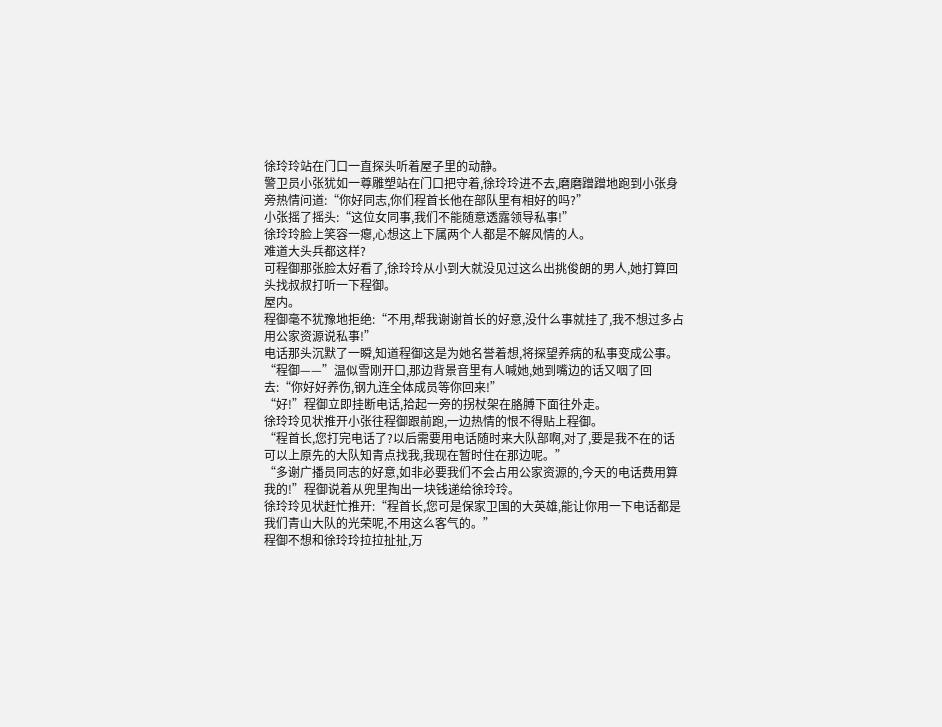徐玲玲站在门口一直探头听着屋子里的动静。
警卫员小张犹如一尊雕塑站在门口把守着,徐玲玲进不去,磨磨蹭蹭地跑到小张身旁热情问道:“你好同志,你们程首长他在部队里有相好的吗?”
小张摇了摇头:“这位女同事,我们不能随意透露领导私事!”
徐玲玲脸上笑容一瘪,心想这上下属两个人都是不解风情的人。
难道大头兵都这样?
可程御那张脸太好看了,徐玲玲从小到大就没见过这么出挑俊朗的男人,她打算回头找叔叔打听一下程御。
屋内。
程御毫不犹豫地拒绝:“不用,帮我谢谢首长的好意,没什么事就挂了,我不想过多占用公家资源说私事!”
电话那头沉默了一瞬,知道程御这是为她名誉着想,将探望养病的私事变成公事。
“程御——”温似雪刚开口,那边背景音里有人喊她,她到嘴边的话又咽了回去:“你好好养伤,钢九连全体成员等你回来!”
“好!”程御立即挂断电话,拾起一旁的拐杖架在胳膊下面往外走。
徐玲玲见状推开小张往程御跟前跑,一边热情的恨不得贴上程御。
“程首长,您打完电话了?以后需要用电话随时来大队部啊,对了,要是我不在的话可以上原先的大队知青点找我,我现在暂时住在那边呢。”
“多谢广播员同志的好意,如非必要我们不会占用公家资源的,今天的电话费用算我的!”程御说着从兜里掏出一块钱递给徐玲玲。
徐玲玲见状赶忙推开:“程首长,您可是保家卫国的大英雄,能让你用一下电话都是我们青山大队的光荣呢,不用这么客气的。”
程御不想和徐玲玲拉拉扯扯,万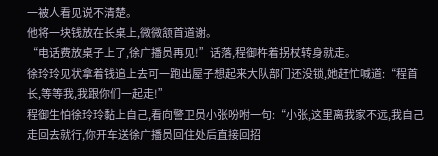一被人看见说不清楚。
他将一块钱放在长桌上,微微颔首道谢。
“电话费放桌子上了,徐广播员再见!”话落,程御杵着拐杖转身就走。
徐玲玲见状拿着钱追上去可一跑出屋子想起来大队部门还没锁,她赶忙喊道:“程首长,等等我,我跟你们一起走!”
程御生怕徐玲玲黏上自己,看向警卫员小张吩咐一句:“小张,这里离我家不远,我自己走回去就行,你开车送徐广播员回住处后直接回招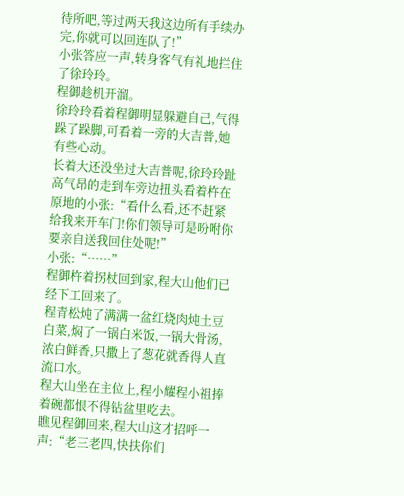待所吧,等过两天我这边所有手续办完,你就可以回连队了!”
小张答应一声,转身客气有礼地拦住了徐玲玲。
程御趁机开溜。
徐玲玲看着程御明显躲避自己,气得跺了跺脚,可看着一旁的大吉普,她有些心动。
长着大还没坐过大吉普呢,徐玲玲趾高气昂的走到车旁边扭头看着杵在原地的小张:“看什么看,还不赶紧给我来开车门!你们领导可是吩咐你要亲自送我回住处呢!”
小张:“……”
程御杵着拐杖回到家,程大山他们已经下工回来了。
程青松炖了满满一盆红烧肉炖土豆白菜,焖了一锅白米饭,一锅大骨汤,浓白鲜香,只撒上了葱花就香得人直流口水。
程大山坐在主位上,程小耀程小祖捧着碗都恨不得钻盆里吃去。
瞧见程御回来,程大山这才招呼一声:“老三老四,快扶你们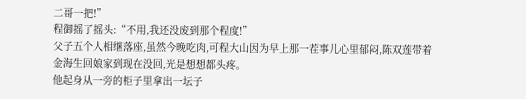二哥一把!”
程御摇了摇头:“不用,我还没废到那个程度!”
父子五个人相继落座,虽然今晚吃肉,可程大山因为早上那一茬事儿心里郁闷,陈双莲带着金海生回娘家到现在没回,光是想想都头疼。
他起身从一旁的柜子里拿出一坛子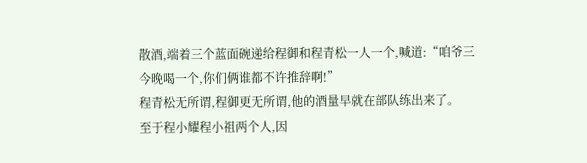散酒,端着三个蓝面碗递给程御和程青松一人一个,喊道:“咱爷三今晚喝一个,你们俩谁都不许推辞啊!”
程青松无所谓,程御更无所谓,他的酒量早就在部队练出来了。
至于程小耀程小祖两个人,因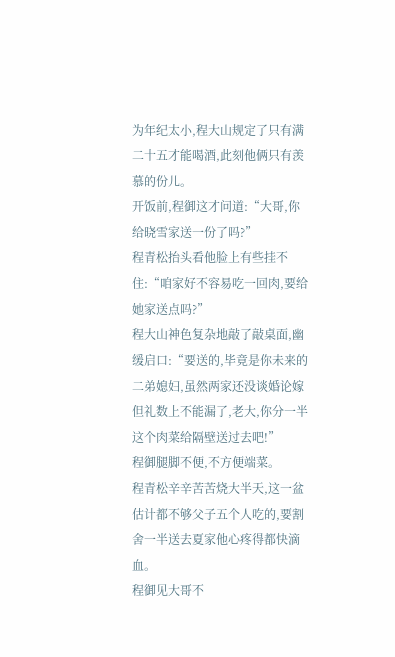为年纪太小,程大山规定了只有满二十五才能喝酒,此刻他俩只有羡慕的份儿。
开饭前,程御这才问道:“大哥,你给晓雪家送一份了吗?”
程青松抬头看他脸上有些挂不住:“咱家好不容易吃一回肉,要给她家送点吗?”
程大山神色复杂地敲了敲桌面,幽缓启口:“要送的,毕竟是你未来的二弟媳妇,虽然两家还没谈婚论嫁但礼数上不能漏了,老大,你分一半这个肉菜给隔壁送过去吧!”
程御腿脚不便,不方便端菜。
程青松辛辛苦苦烧大半天,这一盆估计都不够父子五个人吃的,要割舍一半送去夏家他心疼得都快滴血。
程御见大哥不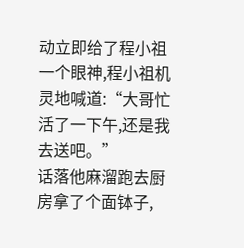动立即给了程小祖一个眼神,程小祖机灵地喊道:“大哥忙活了一下午,还是我去送吧。”
话落他麻溜跑去厨房拿了个面钵子,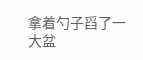拿着勺子舀了一大盆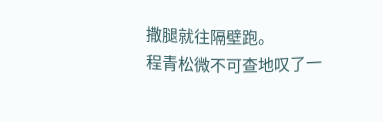撒腿就往隔壁跑。
程青松微不可查地叹了一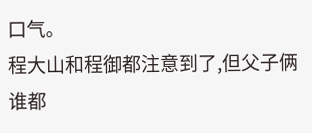口气。
程大山和程御都注意到了,但父子俩谁都